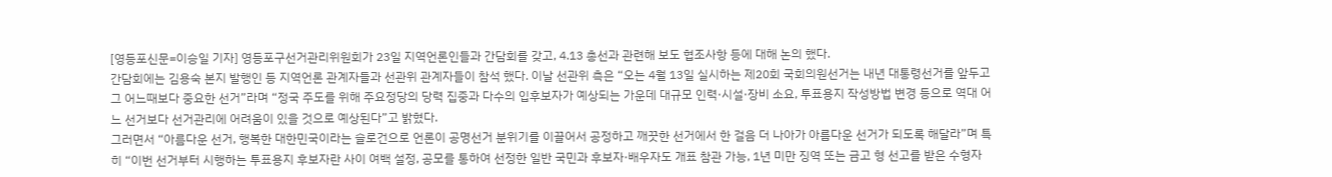[영등포신문=이승일 기자] 영등포구선거관리위원회가 23일 지역언론인들과 간담회를 갖고, 4.13 총선과 관련해 보도 협조사항 등에 대해 논의 했다.
간담회에는 김용숙 본지 발행인 등 지역언론 관계자들과 선관위 관계자들이 참석 했다. 이날 선관위 측은 “오는 4월 13일 실시하는 제20회 국회의원선거는 내년 대통령선거를 앞두고 그 어느때보다 중요한 선거”라며 “정국 주도를 위해 주요정당의 당력 집중과 다수의 입후보자가 예상되는 가운데 대규모 인력·시설·장비 소요, 투표용지 작성방법 변경 등으로 역대 어느 선거보다 선거관리에 어려움이 있을 것으로 예상된다”고 밝혔다.
그러면서 “아름다운 선거, 행복한 대한민국이라는 슬로건으로 언론이 공명선거 분위기를 이끌어서 공정하고 깨끗한 선거에서 한 걸음 더 나아가 아름다운 선거가 되도록 해달라”며 특히 “이번 선거부터 시행하는 투표용지 후보자란 사이 여백 설정, 공모를 통하여 선정한 일반 국민과 후보자·배우자도 개표 참관 가능, 1년 미만 징역 또는 금고 형 선고를 받은 수형자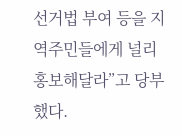선거법 부여 등을 지역주민들에게 널리 홍보해달라”고 당부했다.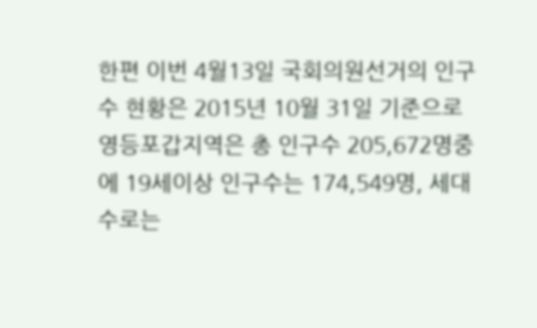한편 이번 4월13일 국회의원선거의 인구수 현황은 2015년 10월 31일 기준으로 영등포갑지역은 총 인구수 205,672명중에 19세이상 인구수는 174,549명, 세대수로는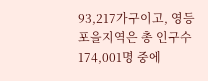93,217가구이고, 영등포을지역은 총 인구수 174,001명 중에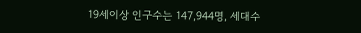19세이상 인구수는 147,944명, 세대수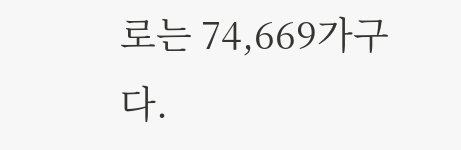로는 74,669가구다.